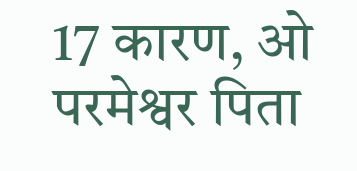17 कारण, ओ परमेश्वर पिता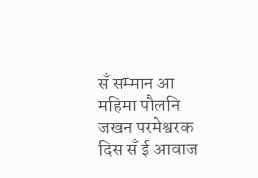सँ सम्मान आ महिमा पौलनि जखन परमेश्वरक दिस सँ ई आवाज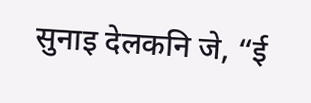सुनाइ देलकनि जे, “ई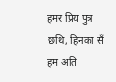हमर प्रिय पुत्र छथि, हिनका सँ हम अति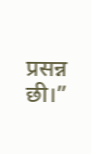प्रसन्न छी।”